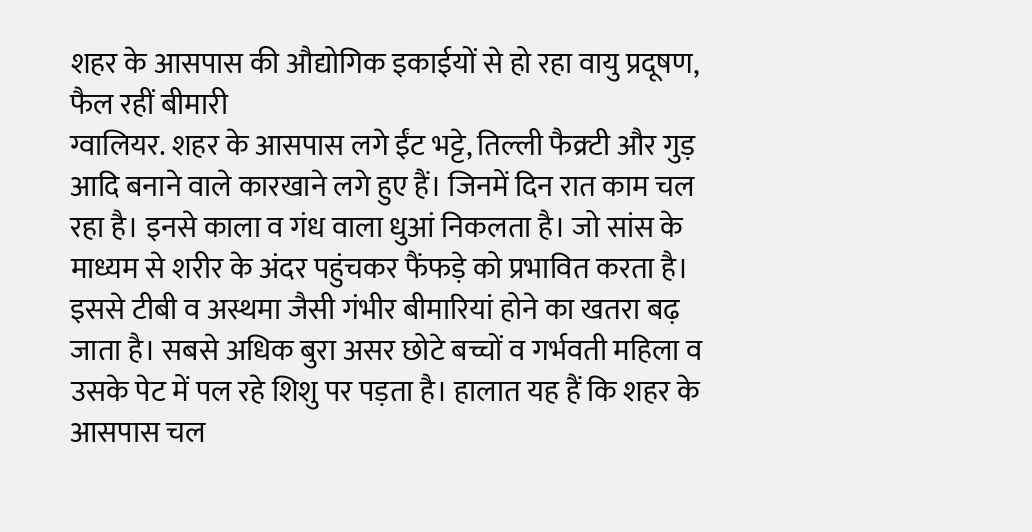शहर के आसपास की औद्योगिक इकाईयों से हो रहा वायु प्रदूषण, फैल रहीं बीमारी
ग्वालियर. शहर के आसपास लगे ईंट भट्टे, तिल्ली फैक्र्टी और गुड़ आदि बनाने वाले कारखाने लगे हुए हैं। जिनमें दिन रात काम चल रहा है। इनसे काला व गंध वाला धुआं निकलता है। जो सांस के माध्यम से शरीर के अंदर पहुंचकर फैंफड़े को प्रभावित करता है। इससे टीबी व अस्थमा जैसी गंभीर बीमारियां होने का खतरा बढ़ जाता है। सबसे अधिक बुरा असर छोटे बच्चों व गर्भवती महिला व उसके पेट में पल रहे शिशु पर पड़ता है। हालात यह हैं कि शहर के आसपास चल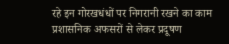रहे इन गोरखधंधों पर निगरानी रखने का काम प्रशासनिक अफसरों से लेकर प्रदूषण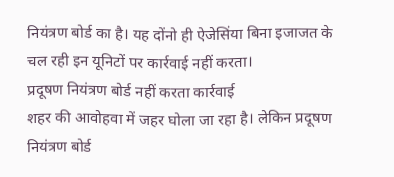नियंत्रण बोर्ड का है। यह दोंनो ही ऐजेसिंया बिना इजाजत के चल रही इन यूनिटों पर कार्रवाई नहीं करता।
प्रदूषण नियंत्रण बोर्ड नहीं करता कार्रवाई
शहर की आवोहवा में जहर घोला जा रहा है। लेकिन प्रदूषण नियंत्रण बोर्ड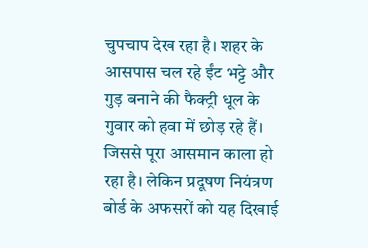चुपचाप देख रहा है। शहर के आसपास चल रहे ईंट भट्टे और गुड़ बनाने की फैक्ट्री धूल के गुवार को हवा में छोड़ रहे हैं। जिससे पूरा आसमान काला हो रहा है। लेकिन प्रदूषण नियंत्रण बोर्ड के अफसरों को यह दिखाई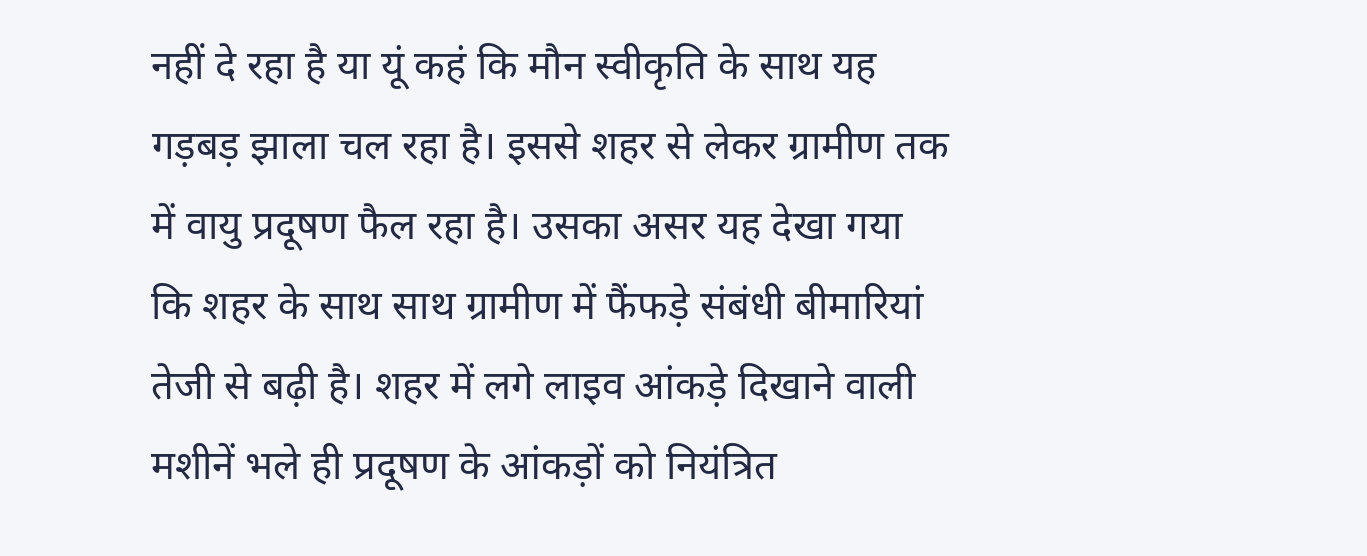नहीं दे रहा है या यूं कहं कि मौन स्वीकृति के साथ यह गड़बड़ झाला चल रहा है। इससे शहर से लेकर ग्रामीण तक में वायु प्रदूषण फैल रहा है। उसका असर यह देखा गया कि शहर के साथ साथ ग्रामीण में फैंफड़े संबंधी बीमारियां तेजी से बढ़ी है। शहर में लगे लाइव आंकड़े दिखाने वाली मशीनें भले ही प्रदूषण के आंकड़ों को नियंत्रित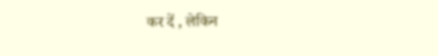कर दें , लेकिन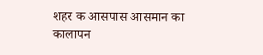शहर क आसपास आसमान का कालापन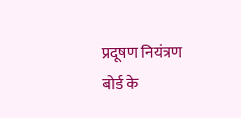प्रदूषण नियंत्रण बोर्ड के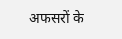अफसरों के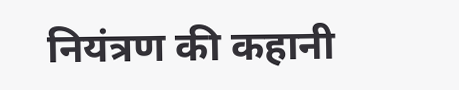नियंत्रण की कहानी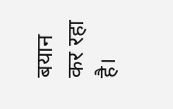बयान कर रहा है।